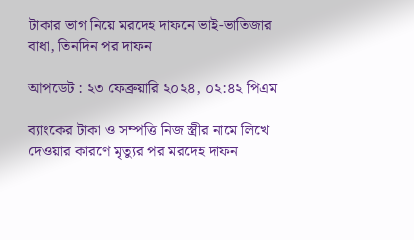টাকার ভাগ নিয়ে মরদেহ দাফনে ভাই-ভাতিজার বাধা, তিনদিন পর দাফন

আপডেট : ২৩ ফেব্রুয়ারি ২০২৪, ০২:৪২ পিএম

ব্যাংকের টাকা ও সম্পত্তি নিজ স্ত্রীর নামে লিখে দেওয়ার কারণে মৃত্যুর পর মরদেহ দাফন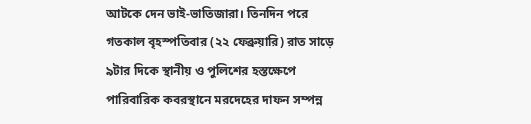আটকে দেন ভাই-ভাতিজারা। তিনদিন পরে গতকাল বৃহস্পতিবার (২২ ফেব্রুয়ারি) রাত সাড়ে ৯টার দিকে স্থানীয় ও পুলিশের হস্তক্ষেপে পারিবারিক কবরস্থানে মরদেহের দাফন সম্পন্ন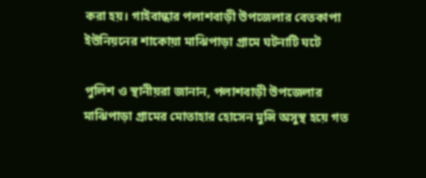করা হয়। গাইবান্ধার পলাশবাড়ী উপজেলার বেতকাপা ইউনিয়নের শাকোয়া মাঝিপাড়া গ্রামে ঘটনাটি ঘটে

পুলিশ ও স্থানীয়রা জানান, পলাশবাড়ী উপজেলার মাঝিপাড়া গ্রামের মোতাহার হোসেন মুন্সি অসুস্থ হয়ে গত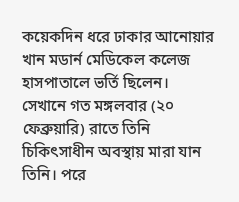কয়েকদিন ধরে ঢাকার আনোয়ার খান মডার্ন মেডিকেল কলেজ হাসপাতালে ভর্তি ছিলেন। সেখানে গত মঙ্গলবার (২০ ফেব্রুয়ারি) রাতে তিনি চিকিৎসাধীন অবস্থায় মারা যান তিনি। পরে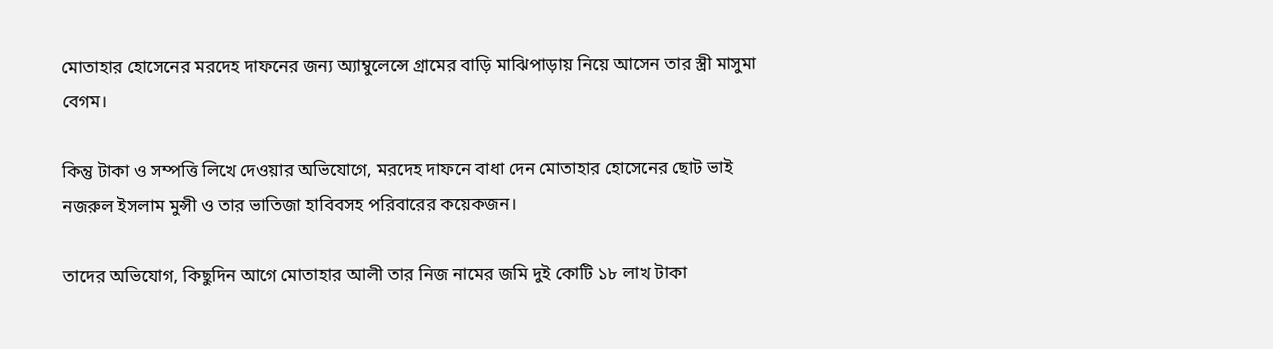মোতাহার হোসেনের মরদেহ দাফনের জন্য অ্যাম্বুলেন্সে গ্রামের বাড়ি মাঝিপাড়ায় নিয়ে আসেন তার স্ত্রী মাসুমা বেগম।

কিন্তু টাকা ও সম্পত্তি লিখে দেওয়ার অভিযোগে, মরদেহ দাফনে বাধা দেন মোতাহার হোসেনের ছোট ভাই নজরুল ইসলাম মুন্সী ও তার ভাতিজা হাবিবসহ পরিবারের কয়েকজন।

তাদের অভিযোগ, কিছুদিন আগে মোতাহার আলী তার নিজ নামের জমি দুই কোটি ১৮ লাখ টাকা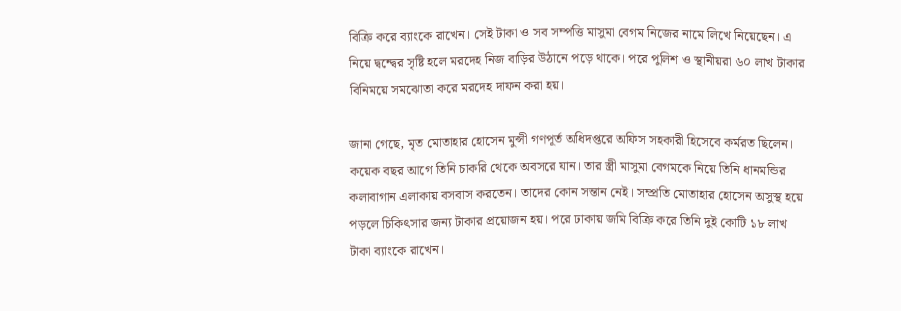বিক্রি করে ব্যাংকে রাখেন। সেই টাকা ও সব সম্পত্তি মাসুমা বেগম নিজের নামে লিখে নিয়েছেন। এ নিয়ে দ্বন্দ্বের সৃষ্টি হলে মরদেহ নিজ বাড়ির উঠানে পড়ে থাকে। পরে পুলিশ ও স্থানীয়রা ৬০ লাখ টাকার বিনিময়ে সমঝোতা করে মরদেহ দাফন করা হয়।

জানা গেছে, মৃত মোতাহার হোসেন মুন্সী গণপূর্ত অধিদপ্তরে অফিস সহকারী হিসেবে কর্মরত ছিলেন। কয়েক বছর আগে তিনি চাকরি থেকে অবসরে যান। তার স্ত্রী মাসুমা বেগমকে নিয়ে তিনি ধানমন্ডির কলাবাগান এলাকায় বসবাস করতেন। তাদের কোন সন্তান নেই। সম্প্রতি মোতাহার হোসেন অসুস্থ হয়ে পড়লে চিকিৎসার জন্য টাকার প্রয়োজন হয়। পরে ঢাকায় জমি বিক্রি করে তিনি দুই কোটি ১৮ লাখ টাকা ব্যাংকে রাখেন।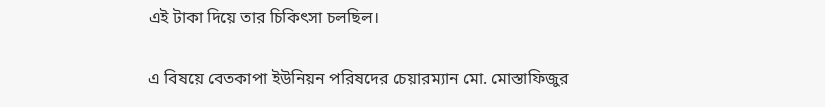এই টাকা দিয়ে তার চিকিৎসা চলছিল।

এ বিষয়ে বেতকাপা ইউনিয়ন পরিষদের চেয়ারম্যান মো. মোস্তাফিজুর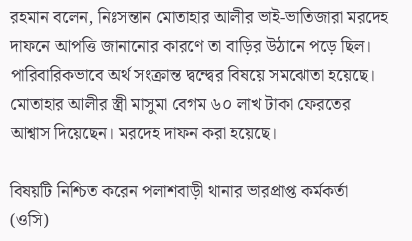রহমান বলেন, নিঃসন্তান মোতাহার আলীর ভাই-ভাতিজারা মরদেহ দাফনে আপত্তি জানানোর কারণে তা বাড়ির উঠানে পড়ে ছিল। পারিবারিকভাবে অর্থ সংক্রান্ত দ্বন্দ্বের বিষয়ে সমঝোতা হয়েছে। মোতাহার আলীর স্ত্রী মাসুমা বেগম ৬০ লাখ টাকা ফেরতের আশ্বাস দিয়েছেন। মরদেহ দাফন করা হয়েছে।

বিষয়টি নিশ্চিত করেন পলাশবাড়ী থানার ভারপ্রাপ্ত কর্মকর্তা (ওসি)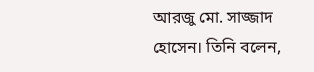আরজু মো. সাজ্জাদ হোসেন। তিনি বলেন,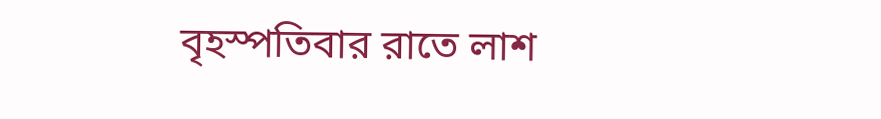বৃহস্পতিবার রাতে লাশ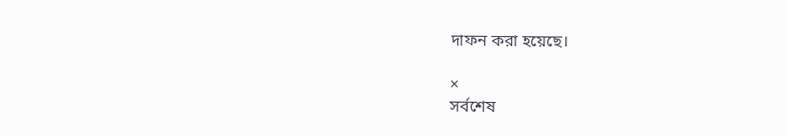দাফন করা হয়েছে।

×
সর্বশেষ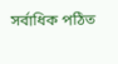সর্বাধিক পঠিত